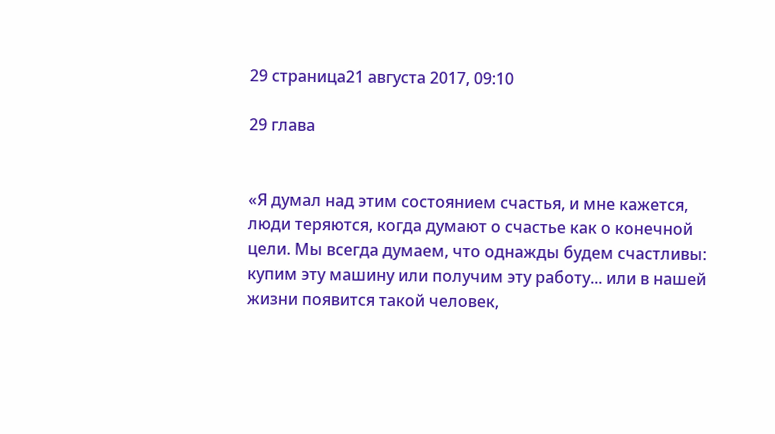29 страница21 августа 2017, 09:10

29 глава


«Я думал над этим состоянием счастья, и мне кажется, люди теряются, когда думают о счастье как о конечной цели. Мы всегда думаем, что однажды будем счастливы: купим эту машину или получим эту работу... или в нашей жизни появится такой человек,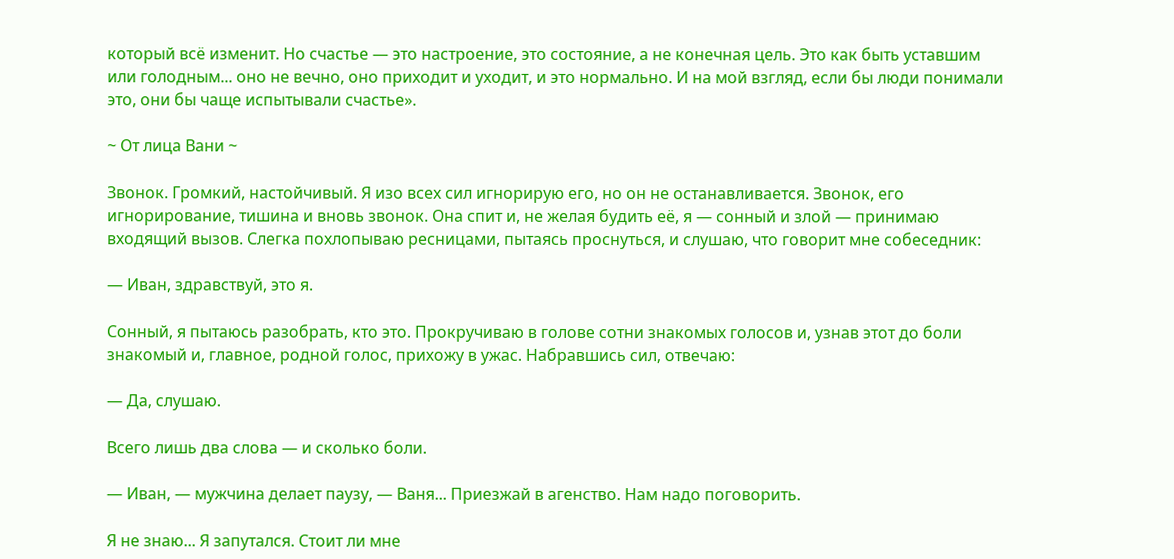который всё изменит. Но счастье — это настроение, это состояние, а не конечная цель. Это как быть уставшим или голодным... оно не вечно, оно приходит и уходит, и это нормально. И на мой взгляд, если бы люди понимали это, они бы чаще испытывали счастье».

~ От лица Вани ~

Звонок. Громкий, настойчивый. Я изо всех сил игнорирую его, но он не останавливается. Звонок, его игнорирование, тишина и вновь звонок. Она спит и, не желая будить её, я — сонный и злой — принимаю входящий вызов. Слегка похлопываю ресницами, пытаясь проснуться, и слушаю, что говорит мне собеседник:

— Иван, здравствуй, это я.

Сонный, я пытаюсь разобрать, кто это. Прокручиваю в голове сотни знакомых голосов и, узнав этот до боли знакомый и, главное, родной голос, прихожу в ужас. Набравшись сил, отвечаю:

— Да, слушаю.

Всего лишь два слова — и сколько боли.

— Иван, — мужчина делает паузу, — Ваня... Приезжай в агенство. Нам надо поговорить.

Я не знаю... Я запутался. Стоит ли мне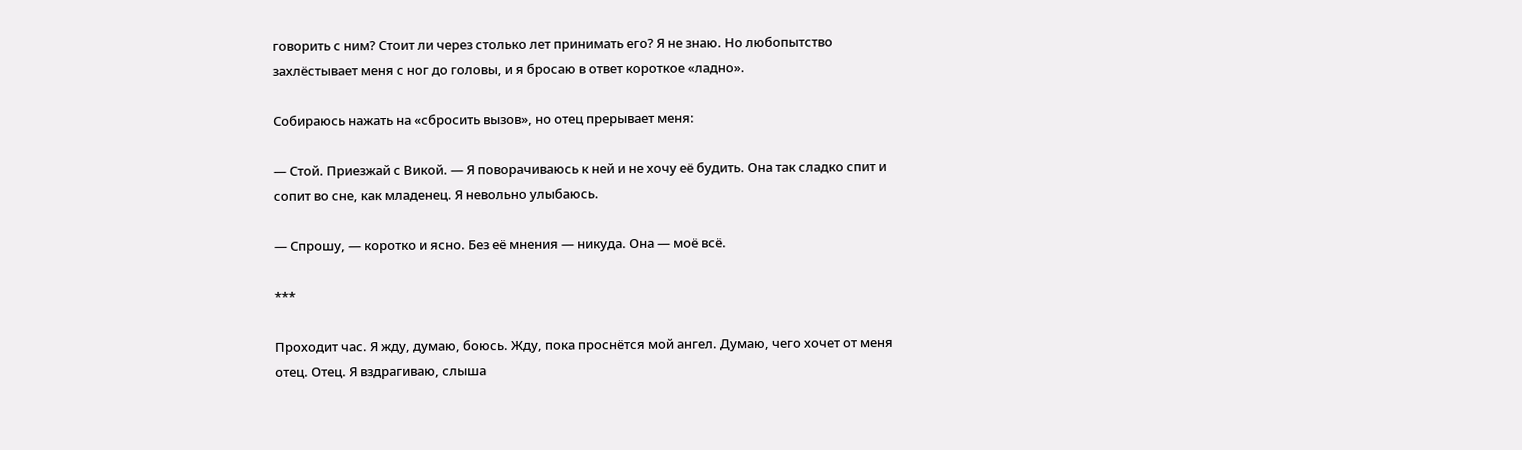говорить с ним? Стоит ли через столько лет принимать его? Я не знаю. Но любопытство захлёстывает меня с ног до головы, и я бросаю в ответ короткое «ладно».

Собираюсь нажать на «сбросить вызов», но отец прерывает меня:

— Стой. Приезжай с Викой. — Я поворачиваюсь к ней и не хочу её будить. Она так сладко спит и сопит во сне, как младенец. Я невольно улыбаюсь.

— Спрошу, — коротко и ясно. Без её мнения — никуда. Она — моё всё.

***

Проходит час. Я жду, думаю, боюсь. Жду, пока проснётся мой ангел. Думаю, чего хочет от меня отец. Отец. Я вздрагиваю, слыша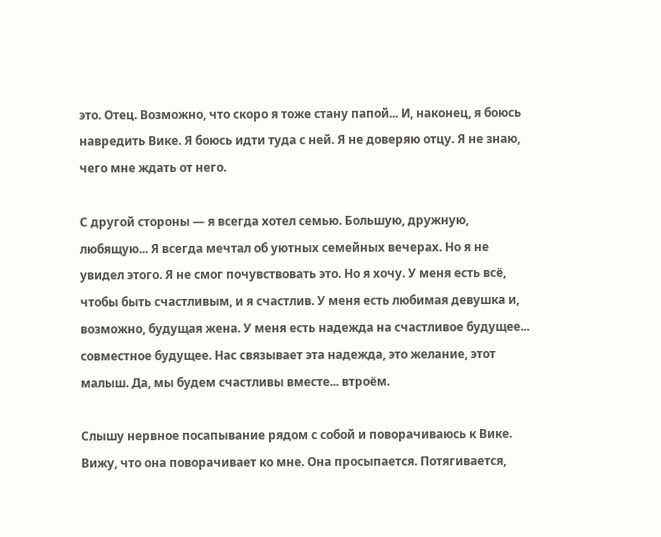это. Отец. Возможно, что скоро я тоже стану папой... И, наконец, я боюсь навредить Вике. Я боюсь идти туда с ней. Я не доверяю отцу. Я не знаю, чего мне ждать от него.

С другой стороны — я всегда хотел семью. Большую, дружную, любящую... Я всегда мечтал об уютных семейных вечерах. Но я не увидел этого. Я не смог почувствовать это. Но я хочу. У меня есть всё, чтобы быть счастливым, и я счастлив. У меня есть любимая девушка и, возможно, будущая жена. У меня есть надежда на счастливое будущее... совместное будущее. Нас связывает эта надежда, это желание, этот малыш. Да, мы будем счастливы вместе... втроём.

Слышу нервное посапывание рядом с собой и поворачиваюсь к Вике. Вижу, что она поворачивает ко мне. Она просыпается. Потягивается,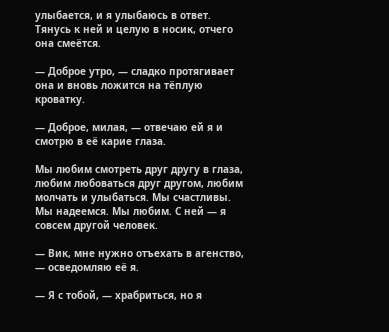улыбается, и я улыбаюсь в ответ. Тянусь к ней и целую в носик, отчего она смеётся.

— Доброе утро, — сладко протягивает она и вновь ложится на тёплую кроватку.

— Доброе, милая, — отвечаю ей я и смотрю в её карие глаза.

Мы любим смотреть друг другу в глаза, любим любоваться друг другом, любим молчать и улыбаться. Мы счастливы. Мы надеемся. Мы любим. С ней — я совсем другой человек.

— Вик, мне нужно отъехать в агенство, — осведомляю её я.

— Я с тобой, — храбриться, но я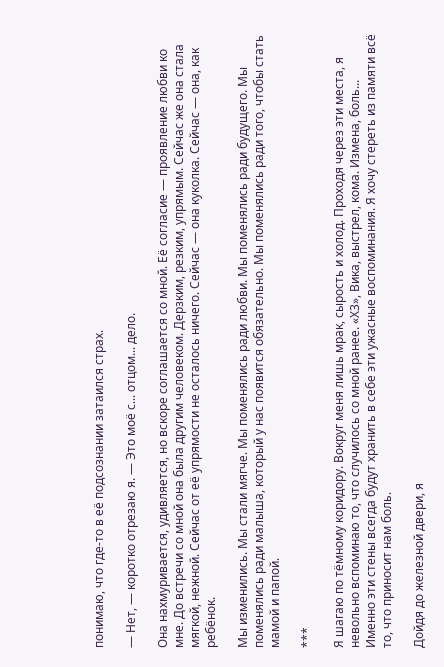понимаю, что где-то в её подсознании затаился страх.

— Нет, — коротко отрезаю я. — Это моё с... отцом... дело.

Она нахмуривается, удивляется, но вскоре соглашается со мной. Её согласие — проявление любви ко мне. До встречи со мной она была другим человеком. Дерзким, резким, упрямым. Сейчас же она стала мягкой, нежной. Сейчас от её упрямости не осталось ничего. Сейчас — она куколка. Сейчас — она, как ребёнок.

Мы изменились. Мы стали мягче. Мы поменялись ради любви. Мы поменялись ради будущего. Мы поменялись ради малыша, который у нас появится обязательно. Мы поменялись ради того, чтобы стать мамой и папой.

***

Я шагаю по тёмному коридору. Вокруг меня лишь мрак, сырость и холод. Проходя через эти места, я невольно вспоминаю то, что случилось со мной ранее. «X3», Вика, выстрел, кома. Измена, боль... Именно эти стены всегда будут хранить в себе эти ужасные воспоминания. Я хочу стереть из памяти всё то, что приносит нам боль.

Дойдя до железной двери, я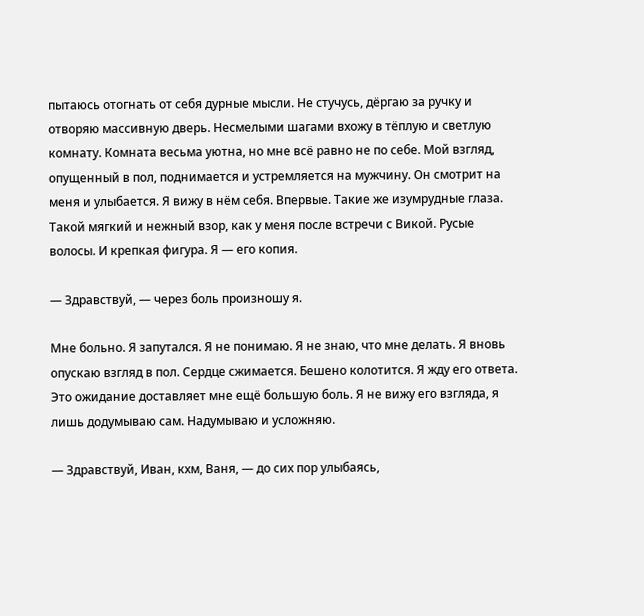пытаюсь отогнать от себя дурные мысли. Не стучусь, дёргаю за ручку и отворяю массивную дверь. Несмелыми шагами вхожу в тёплую и светлую комнату. Комната весьма уютна, но мне всё равно не по себе. Мой взгляд, опущенный в пол, поднимается и устремляется на мужчину. Он смотрит на меня и улыбается. Я вижу в нём себя. Впервые. Такие же изумрудные глаза. Такой мягкий и нежный взор, как у меня после встречи с Викой. Русые волосы. И крепкая фигура. Я — его копия.

— Здравствуй, — через боль произношу я.

Мне больно. Я запутался. Я не понимаю. Я не знаю, что мне делать. Я вновь опускаю взгляд в пол. Сердце сжимается. Бешено колотится. Я жду его ответа. Это ожидание доставляет мне ещё большую боль. Я не вижу его взгляда, я лишь додумываю сам. Надумываю и усложняю.

— Здравствуй, Иван, кхм, Ваня, — до сих пор улыбаясь,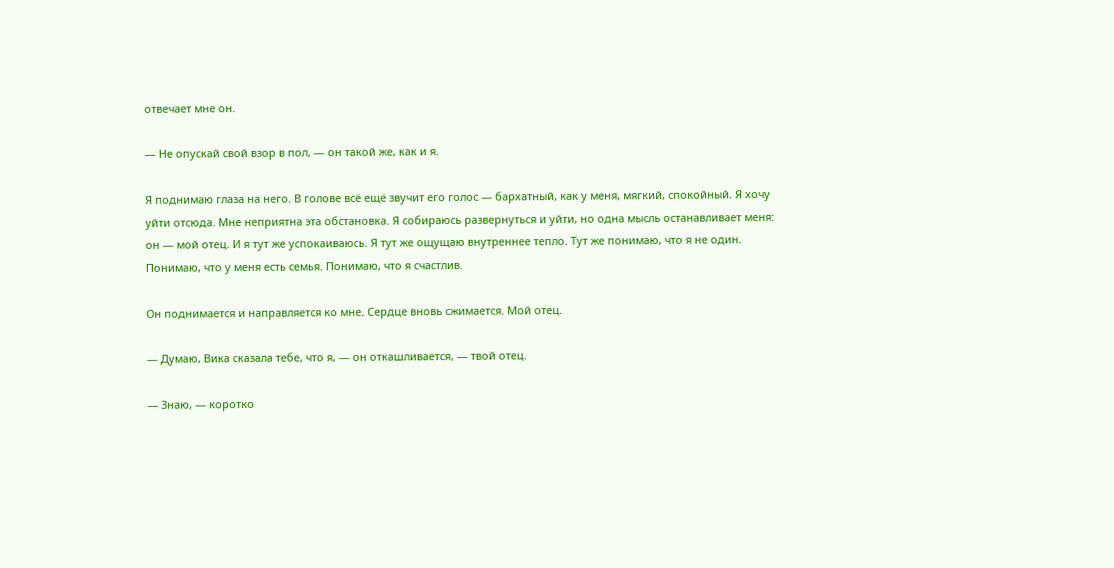отвечает мне он.

— Не опускай свой взор в пол, — он такой же, как и я.

Я поднимаю глаза на него. В голове всё ещё звучит его голос — бархатный, как у меня, мягкий, спокойный. Я хочу уйти отсюда. Мне неприятна эта обстановка. Я собираюсь развернуться и уйти, но одна мысль останавливает меня: он — мой отец. И я тут же успокаиваюсь. Я тут же ощущаю внутреннее тепло. Тут же понимаю, что я не один. Понимаю, что у меня есть семья. Понимаю, что я счастлив.

Он поднимается и направляется ко мне. Сердце вновь сжимается. Мой отец.

— Думаю, Вика сказала тебе, что я, — он откашливается, — твой отец.

— Знаю, — коротко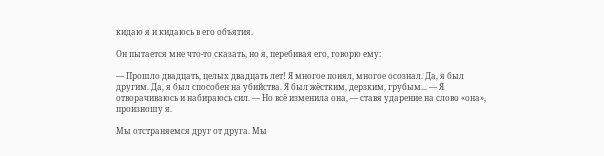кидаю я и кидаюсь в его объятия.

Он пытается мне что-то сказать, но я, перебивая его, говорю ему:

— Прошло двадцать, целых двадцать лет! Я многое понял, многое осознал. Да, я был другим. Да, я был способен на убийства. Я был жёстким, дерзким, грубым... — Я отворачиваюсь и набираюсь сил. — Но всё изменила она, — ставя ударение на слово «она», произношу я.

Мы отстраняемся друг от друга. Мы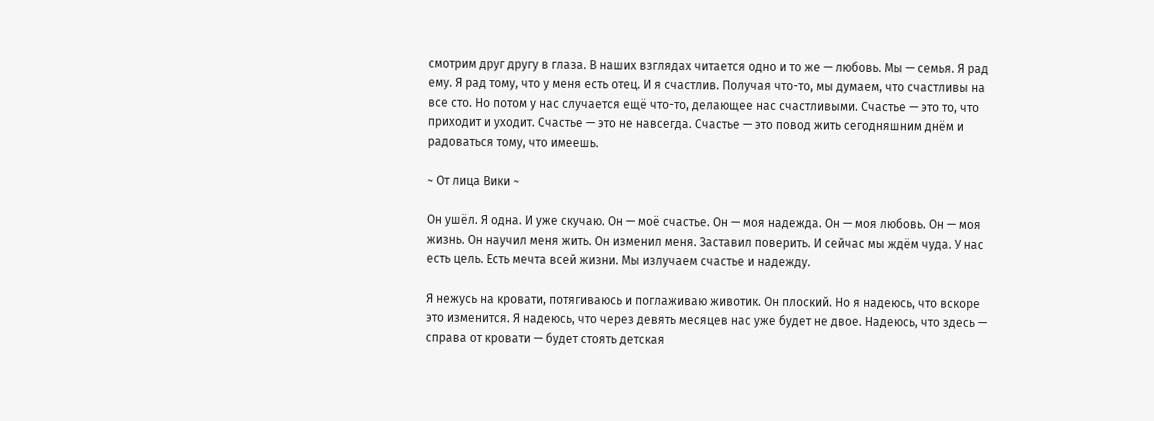смотрим друг другу в глаза. В наших взглядах читается одно и то же — любовь. Мы — семья. Я рад ему. Я рад тому, что у меня есть отец. И я счастлив. Получая что-то, мы думаем, что счастливы на все сто. Но потом у нас случается ещё что-то, делающее нас счастливыми. Счастье — это то, что приходит и уходит. Счастье — это не навсегда. Счастье — это повод жить сегодняшним днём и радоваться тому, что имеешь.

~ От лица Вики ~

Он ушёл. Я одна. И уже скучаю. Он — моё счастье. Он — моя надежда. Он — моя любовь. Он — моя жизнь. Он научил меня жить. Он изменил меня. Заставил поверить. И сейчас мы ждём чуда. У нас есть цель. Есть мечта всей жизни. Мы излучаем счастье и надежду.

Я нежусь на кровати, потягиваюсь и поглаживаю животик. Он плоский. Но я надеюсь, что вскоре это изменится. Я надеюсь, что через девять месяцев нас уже будет не двое. Надеюсь, что здесь — справа от кровати — будет стоять детская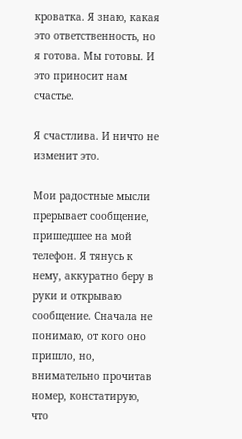кроватка. Я знаю, какая это ответственность, но я готова. Мы готовы. И это приносит нам счастье.

Я счастлива. И ничто не изменит это.

Мои радостные мысли прерывает сообщение, пришедшее на мой телефон. Я тянусь к нему, аккуратно беру в руки и открываю сообщение. Сначала не понимаю, от кого оно пришло, но, внимательно прочитав номер, констатирую, что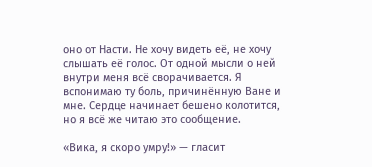оно от Насти. Не хочу видеть её, не хочу слышать её голос. От одной мысли о ней внутри меня всё сворачивается. Я вспонимаю ту боль, причинённую Ване и мне. Сердце начинает бешено колотится, но я всё же читаю это сообщение.

«Вика, я скоро умру!» — гласит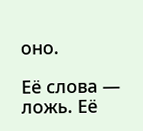оно.

Её слова — ложь. Её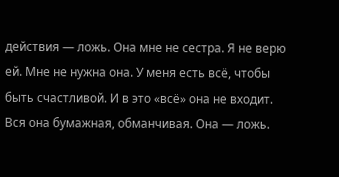действия — ложь. Она мне не сестра. Я не верю ей. Мне не нужна она. У меня есть всё, чтобы быть счастливой. И в это «всё» она не входит. Вся она бумажная, обманчивая. Она — ложь.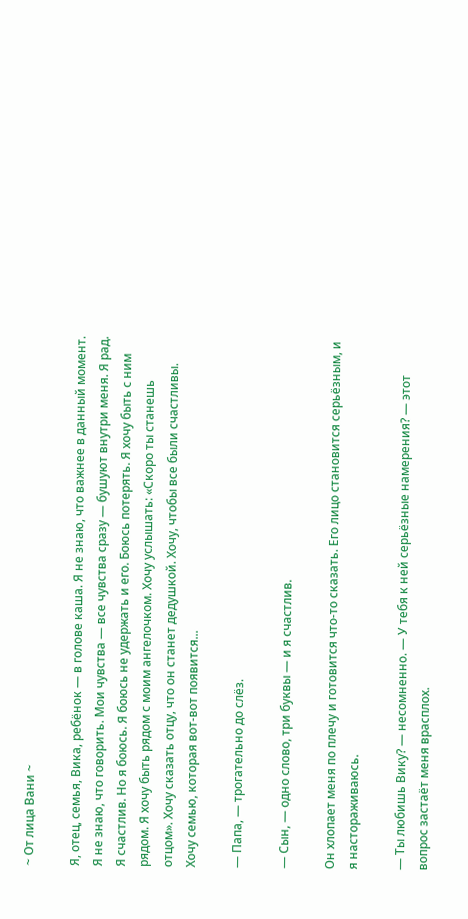~ От лица Вани ~

Я, отец, семья, Вика, ребёнок — в голове каша. Я не знаю, что важнее в данный момент. Я не знаю, что говорить. Мои чувства — все чувства сразу — бушуют внутри меня. Я рад. Я счастлив. Но я боюсь. Я боюсь не удержать и его. Боюсь потерять. Я хочу быть с ним рядом. Я хочу быть рядом с моим ангелочком. Хочу услышать: «Скоро ты станешь отцом». Хочу сказать отцу, что он станет дедушкой. Хочу, чтобы все были счастливы. Хочу семью, которая вот-вот появится...

— Папа, — трогательно до слёз.

— Сын, — одно слово, три буквы — и я счастлив.

Он хлопает меня по плечу и готовится что-то сказать. Его лицо становится серьёзным, и я настораживаюсь.

— Ты любишь Вику? — несомненно. — У тебя к ней серьёзные намерения? — этот вопрос застаёт меня врасплох.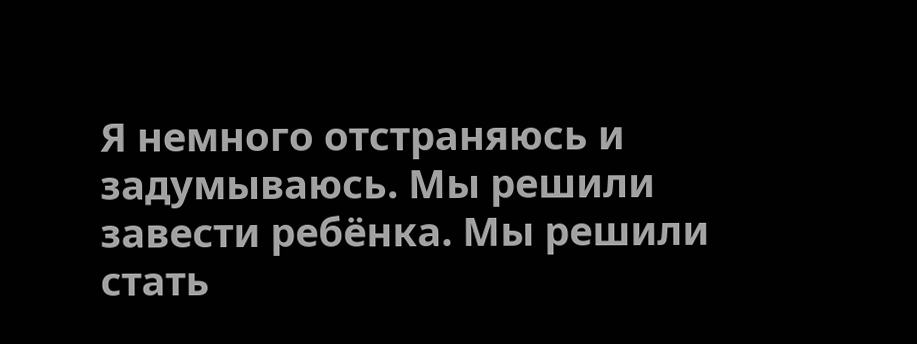Я немного отстраняюсь и задумываюсь. Мы решили завести ребёнка. Мы решили стать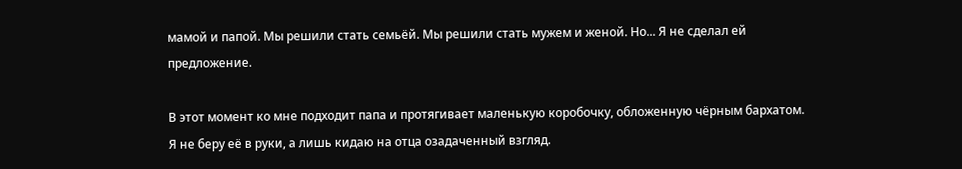мамой и папой. Мы решили стать семьёй. Мы решили стать мужем и женой. Но... Я не сделал ей предложение.

В этот момент ко мне подходит папа и протягивает маленькую коробочку, обложенную чёрным бархатом. Я не беру её в руки, а лишь кидаю на отца озадаченный взгляд.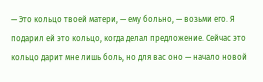— Это кольцо твоей матери, — ему больно, — возьми его. Я подарил ей это кольцо, когда делал предложение. Сейчас это кольцо дарит мне лишь боль, но для вас оно — начало новой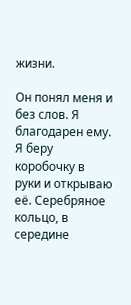жизни.

Он понял меня и без слов. Я благодарен ему. Я беру коробочку в руки и открываю её. Серебряное кольцо, в середине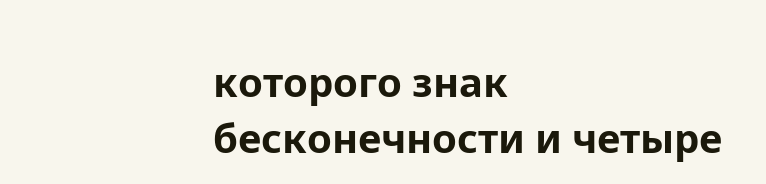которого знак бесконечности и четыре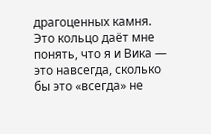драгоценных камня. Это кольцо даёт мне понять, что я и Вика — это навсегда, сколько бы это «всегда» не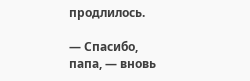продлилось.

— Спасибо, папа, — вновь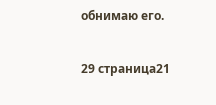обнимаю его.

29 страница21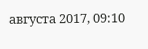августа 2017, 09:10